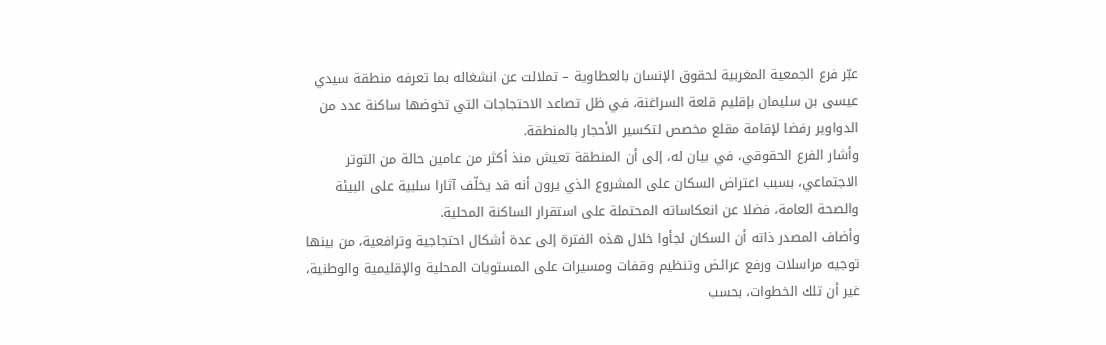عبّر فرع الجمعية المغربية لحقوق الإنسان بالعطاوية – تملالت عن انشغاله بما تعرفه منطقة سيدي عيسى بن سليمان بإقليم قلعة السراغنة، في ظل تصاعد الاحتجاجات التي تخوضها ساكنة عدد من الدواوير رفضا لإقامة مقلع مخصص لتكسير الأحجار بالمنطقة.
وأشار الفرع الحقوقي، في بيان له، إلى أن المنطقة تعيش منذ أكثر من عامين حالة من التوتر الاجتماعي، بسبب اعتراض السكان على المشروع الذي يرون أنه قد يخلّف آثارا سلبية على البيئة والصحة العامة، فضلا عن انعكاساته المحتملة على استقرار الساكنة المحلية.
وأضاف المصدر ذاته أن السكان لجأوا خلال هذه الفترة إلى عدة أشكال احتجاجية وترافعية، من بينها توجيه مراسلات ورفع عرائض وتنظيم وقفات ومسيرات على المستويات المحلية والإقليمية والوطنية، غير أن تلك الخطوات، بحسب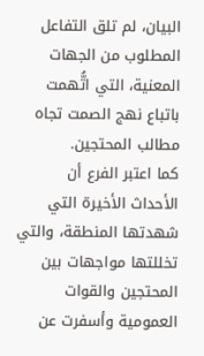البيان، لم تلق التفاعل المطلوب من الجهات المعنية، التي اتُّهمت باتباع نهج الصمت تجاه مطالب المحتجين.
كما اعتبر الفرع أن الأحداث الأخيرة التي شهدتها المنطقة، والتي تخللتها مواجهات بين المحتجين والقوات العمومية وأسفرت عن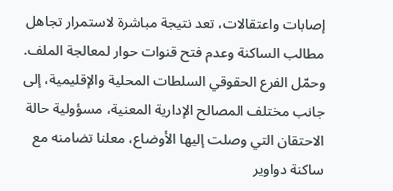إصابات واعتقالات، تعد نتيجة مباشرة لاستمرار تجاهل مطالب الساكنة وعدم فتح قنوات حوار لمعالجة الملف.
وحمّل الفرع الحقوقي السلطات المحلية والإقليمية، إلى جانب مختلف المصالح الإدارية المعنية، مسؤولية حالة الاحتقان التي وصلت إليها الأوضاع، معلنا تضامنه مع ساكنة دواوير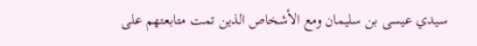سيدي عيسى بن سليمان ومع الأشخاص الذين تمت متابعتهم على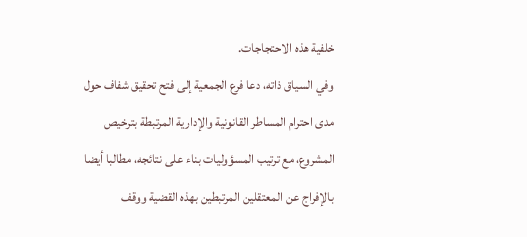خلفية هذه الاحتجاجات.
وفي السياق ذاته، دعا فرع الجمعية إلى فتح تحقيق شفاف حول مدى احترام المساطر القانونية والإدارية المرتبطة بترخيص المشروع، مع ترتيب المسؤوليات بناء على نتائجه، مطالبا أيضا بالإفراج عن المعتقلين المرتبطين بهذه القضية ووقف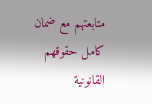متابعتهم مع ضمان كامل حقوقهم القانونية